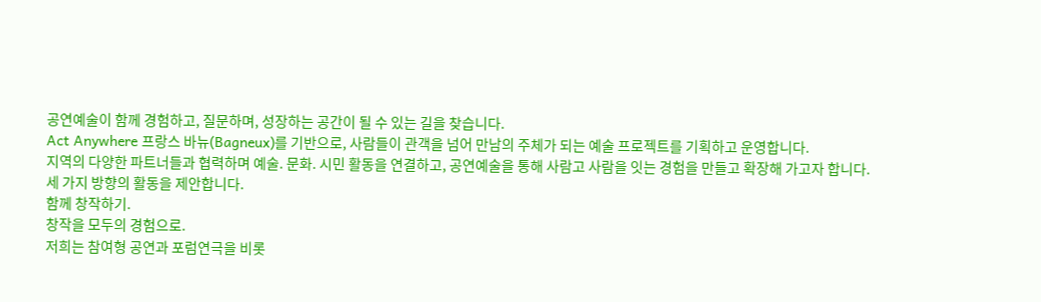공연예술이 함께 경험하고, 질문하며, 성장하는 공간이 될 수 있는 길을 찾습니다.
Act Anywhere 프랑스 바뉴(Bagneux)를 기반으로, 사람들이 관객을 넘어 만남의 주체가 되는 예술 프로젝트를 기획하고 운영합니다.
지역의 다양한 파트너들과 협력하며 예술. 문화. 시민 활동을 연결하고, 공연예술을 통해 사람고 사람을 잇는 경험을 만들고 확장해 가고자 합니다.
세 가지 방향의 활동을 제안합니다.
함께 창작하기.
창작을 모두의 경험으로.
저희는 참여형 공연과 포럼연극을 비롯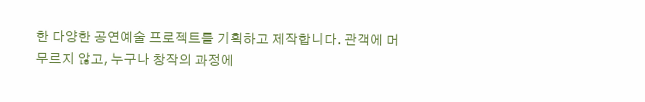한 다양한 공연예술 프로젝트를 기획하고 제작합니다. 관객에 머무르지 않고, 누구나 창작의 과정에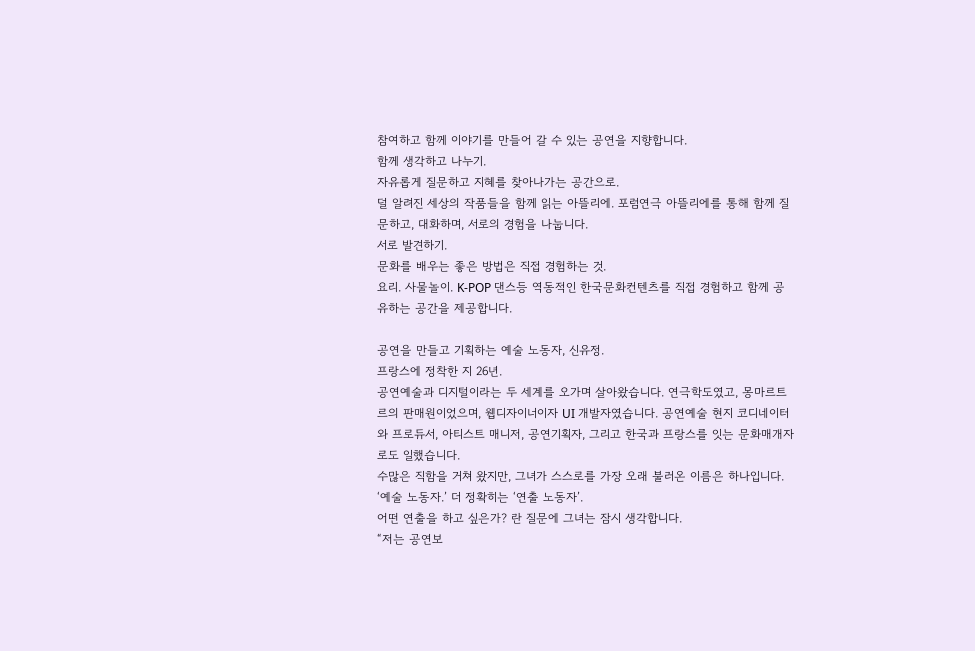참여하고 함께 이야기를 만들어 갈 수 있는 공연을 지향합니다.
함께 생각하고 나누기.
자유롭게 질문하고 지혜를 찾아나가는 공간으로.
덜 알려진 세상의 작품들을 함께 읽는 아뜰리에. 포럼연극 아뜰리에를 통해 함께 질문하고, 대화하며, 서로의 경험을 나눕니다.
서로 발견하기.
문화를 배우는 좋은 방법은 직접 경험하는 것.
요리. 사물놀이. K-POP 댄스등 역동적인 한국문화컨텐츠를 직접 경험하고 함께 공유하는 공간을 제공합니다.

공연을 만들고 기획하는 예술 노동자, 신유정.
프랑스에 정착한 지 26년.
공연예술과 디지털이라는 두 세계를 오가며 살아왔습니다. 연극학도였고, 몽마르트르의 판매원이었으며, 웹디자이너이자 UI 개발자였습니다. 공연예술 현지 코디네이터와 프로듀서, 아티스트 매니저, 공연기획자, 그리고 한국과 프랑스를 잇는 문화매개자로도 일했습니다.
수많은 직함을 거쳐 왔지만, 그녀가 스스로를 가장 오래 불러온 이름은 하나입니다.
‘예술 노동자.’ 더 정확히는 ‘연출 노동자’.
어떤 연출을 하고 싶은가? 란 질문에 그녀는 잠시 생각합니다.
“저는 공연보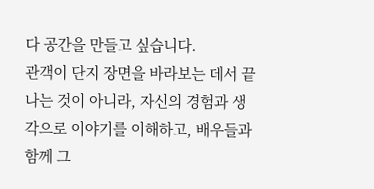다 공간을 만들고 싶습니다.
관객이 단지 장면을 바라보는 데서 끝나는 것이 아니라, 자신의 경험과 생각으로 이야기를 이해하고, 배우들과 함께 그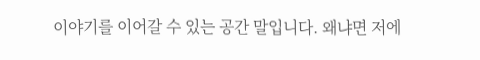이야기를 이어갈 수 있는 공간 말입니다. 왜냐면 저에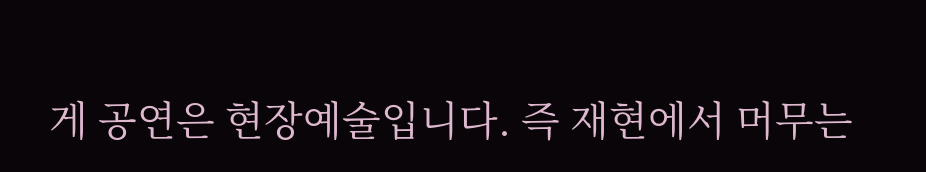게 공연은 현장예술입니다. 즉 재현에서 머무는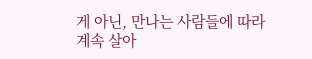게 아닌, 만나는 사람들에 따라 계속 살아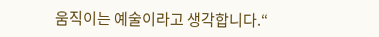움직이는 예술이라고 생각합니다.“